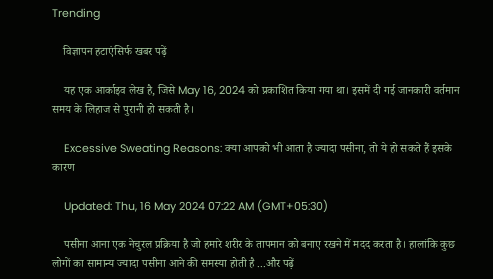Trending

    विज्ञापन हटाएंसिर्फ खबर पढ़ें

    यह एक आर्काइव लेख है, जिसे May 16, 2024 को प्रकाशित किया गया था। इसमें दी गई जानकारी वर्तमान समय के लिहाज से पुरानी हो सकती है।

    Excessive Sweating Reasons: क्या आपको भी आता है ज्यादा पसीना, तो ये हो सकते हैं इसके कारण

    Updated: Thu, 16 May 2024 07:22 AM (GMT+05:30)

    पसीना आना एक नेचुरल प्रक्रिया है जो हमारे शरीर के तापमान को बनाए रखने में मदद करता है। हालांकि कुछ लोगों का सामान्य ज्यादा पसीना आने की समस्या होती है ...और पढ़ें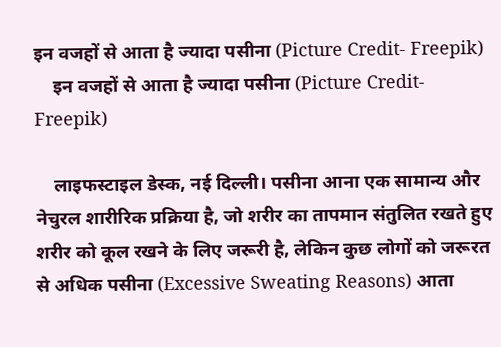इन वजहों से आता है ज्यादा पसीना (Picture Credit- Freepik)
    इन वजहों से आता है ज्यादा पसीना (Picture Credit- Freepik)

    लाइफस्टाइल डेस्क, नई दिल्ली। पसीना आना एक सामान्य और नेचुरल शारीरिक प्रक्रिया है, जो शरीर का तापमान संतुलित रखते हुए शरीर को कूल रखने के लिए जरूरी है, लेकिन कुछ लोगों को जरूरत से अधिक पसीना (Excessive Sweating Reasons) आता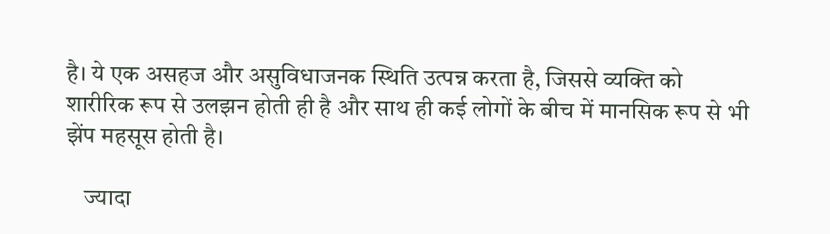है। ये एक असहज और असुविधाजनक स्थिति उत्पन्न करता है, जिससे व्यक्ति को शारीरिक रूप से उलझन होती ही है और साथ ही कई लोगों के बीच में मानसिक रूप से भी झेंप महसूस होती है।

    ज्यादा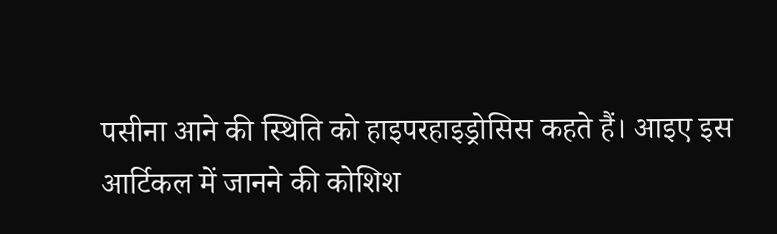पसीना आने की स्थिति को हाइपरहाइड्रोसिस कहते हैं। आइए इस आर्टिकल में जानने की कोशिश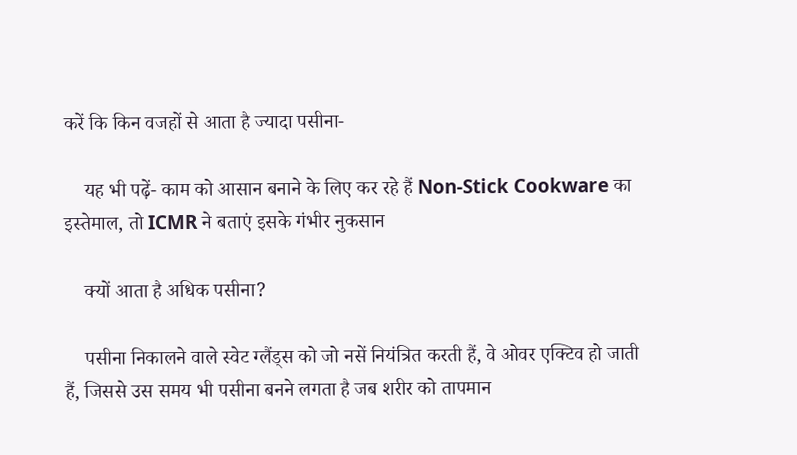करें कि किन वजहों से आता है ज्यादा पसीना-

    यह भी पढ़ें- काम को आसान बनाने के लिए कर रहे हैं Non-Stick Cookware का इस्तेमाल, तो ICMR ने बताएं इसके गंभीर नुकसान

    क्यों आता है अधिक पसीना?

    पसीना निकालने वाले स्वेट ग्लैंड्स को जो नसें नियंत्रित करती हैं, वे ओवर एक्टिव हो जाती हैं, जिससे उस समय भी पसीना बनने लगता है जब शरीर को तापमान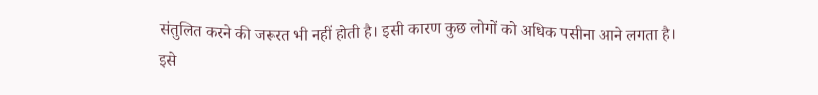संतुलित करने की जरूरत भी नहीं होती है। इसी कारण कुछ लोगों को अधिक पसीना आने लगता है। इसे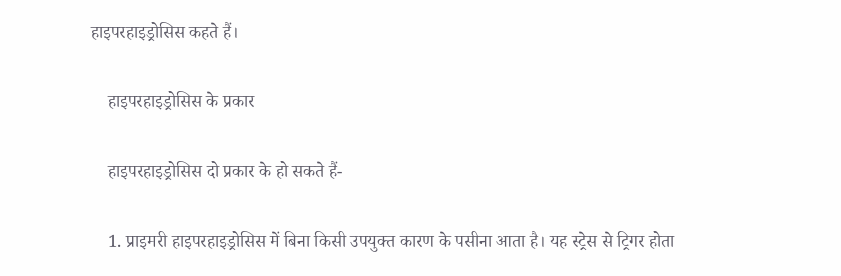हाइपरहाइड्रोसिस कहते हैं।

    हाइपरहाइड्रोसिस के प्रकार

    हाइपरहाइड्रोसिस दो प्रकार के हो सकते हैं-

    1. प्राइमरी हाइपरहाइड्रोसिस में बिना किसी उपयुक्त कारण के पसीना आता है। यह स्ट्रेस से ट्रिगर होता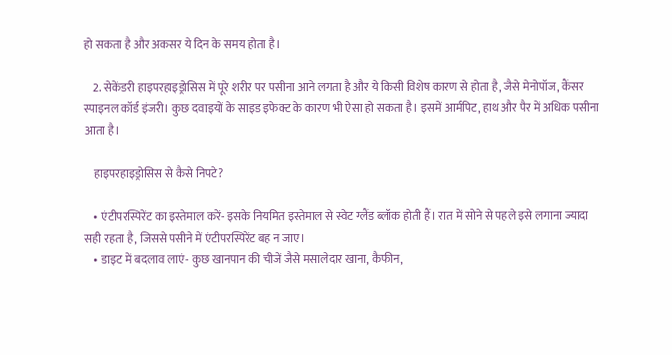हो सकता है और अकसर ये दिन के समय होता है।

    2. सेकेंडरी हाइपरहाइड्रोसिस में पूरे शरीर पर पसीना आने लगता है और ये किसी विशेष कारण से होता है, जैसे मेनोपॉज, कैंसर स्पाइनल कॉर्ड इंजरी। कुछ दवाइयों के साइड इफेक्ट के कारण भी ऐसा हो सकता है। इसमें आर्मपिट, हाथ और पैर में अधिक पसीना आता है।

    हाइपरहाइड्रोसिस से कैसे निपटे?

    • एंटीपरस्पिरेंट का इस्तेमाल करें- इसके नियमित इस्तेमाल से स्वेट ग्लैंड ब्लॉक होती हैं। रात में सोने से पहले इसे लगाना ज्यादा सही रहता है, जिससे पसीने में एंटीपरस्पिरेंट बह न जाए।
    • डाइट में बदलाव लाएं- कुछ खानपान की चीजें जैसे मसालेदार खाना, कैफीन,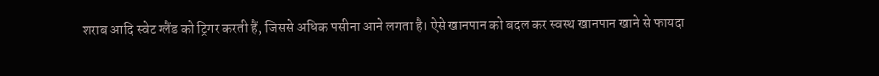शराब आदि स्वेट ग्लैंड को ट्रिगर करती हैं, जिससे अधिक पसीना आने लगता है। ऐसे खानपान को बदल कर स्वस्थ खानपान खाने से फायदा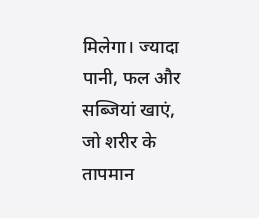मिलेगा। ज्यादा पानी, फल और सब्जियां खाएं, जो शरीर के तापमान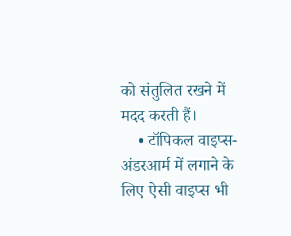को संतुलित रखने में मदद करती हैं।
    • टॉपिकल वाइप्स- अंडरआर्म में लगाने के लिए ऐसी वाइप्स भी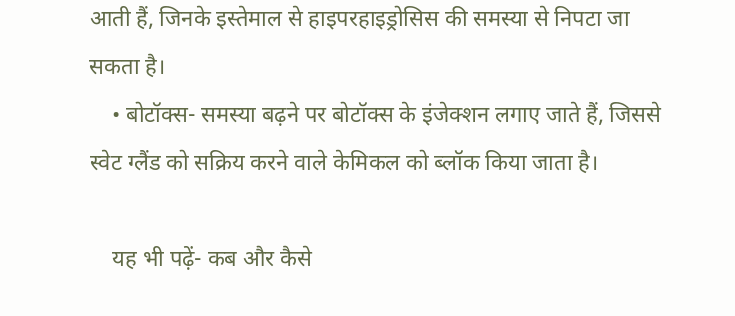आती हैं, जिनके इस्तेमाल से हाइपरहाइड्रोसिस की समस्या से निपटा जा सकता है।
    • बोटॉक्स- समस्या बढ़ने पर बोटॉक्स के इंजेक्शन लगाए जाते हैं, जिससे स्वेट ग्लैंड को सक्रिय करने वाले केमिकल को ब्लॉक किया जाता है।

    यह भी पढ़ें- कब और कैसे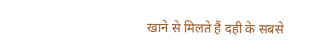खाने से मिलते हैं दही के सबसे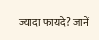ज्यादा फायदे? जानें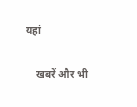यहां

    खबरें और भी